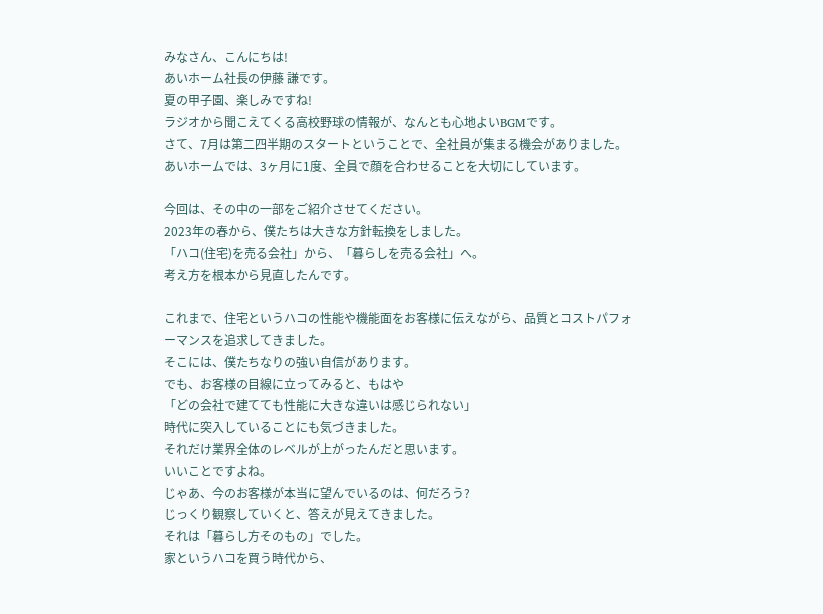みなさん、こんにちは!
あいホーム社長の伊藤 謙です。
夏の甲子園、楽しみですね!
ラジオから聞こえてくる高校野球の情報が、なんとも心地よいBGMです。
さて、7月は第二四半期のスタートということで、全社員が集まる機会がありました。
あいホームでは、3ヶ月に1度、全員で顔を合わせることを大切にしています。

今回は、その中の一部をご紹介させてください。
2023年の春から、僕たちは大きな方針転換をしました。
「ハコ(住宅)を売る会社」から、「暮らしを売る会社」へ。
考え方を根本から見直したんです。

これまで、住宅というハコの性能や機能面をお客様に伝えながら、品質とコストパフォーマンスを追求してきました。
そこには、僕たちなりの強い自信があります。
でも、お客様の目線に立ってみると、もはや
「どの会社で建てても性能に大きな違いは感じられない」
時代に突入していることにも気づきました。
それだけ業界全体のレベルが上がったんだと思います。
いいことですよね。
じゃあ、今のお客様が本当に望んでいるのは、何だろう?
じっくり観察していくと、答えが見えてきました。
それは「暮らし方そのもの」でした。
家というハコを買う時代から、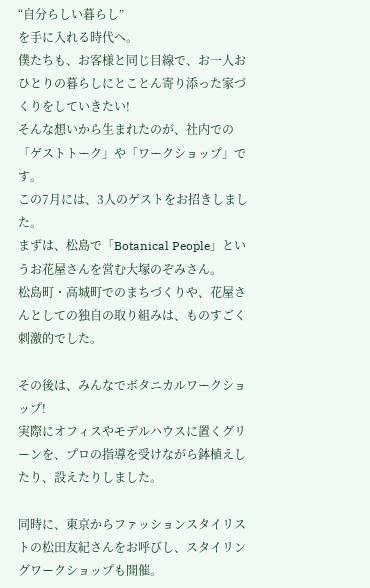“自分らしい暮らし”
を手に入れる時代へ。
僕たちも、お客様と同じ目線で、お一人おひとりの暮らしにとことん寄り添った家づくりをしていきたい!
そんな想いから生まれたのが、社内での「ゲストトーク」や「ワークショップ」です。
この7月には、3人のゲストをお招きしました。
まずは、松島で「Botanical People」というお花屋さんを営む大塚のぞみさん。
松島町・高城町でのまちづくりや、花屋さんとしての独自の取り組みは、ものすごく刺激的でした。

その後は、みんなでボタニカルワークショップ!
実際にオフィスやモデルハウスに置くグリーンを、プロの指導を受けながら鉢植えしたり、設えたりしました。

同時に、東京からファッションスタイリストの松田友紀さんをお呼びし、スタイリングワークショップも開催。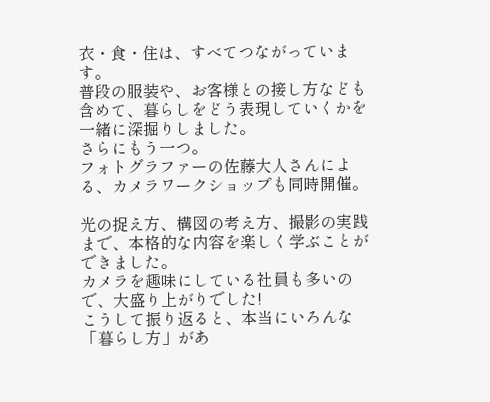衣・食・住は、すべてつながっています。
普段の服装や、お客様との接し方なども含めて、暮らしをどう表現していくかを一緒に深掘りしました。
さらにもう一つ。
フォトグラファーの佐藤大人さんによる、カメラワークショップも同時開催。

光の捉え方、構図の考え方、撮影の実践まで、本格的な内容を楽しく学ぶことができました。
カメラを趣味にしている社員も多いので、大盛り上がりでした!
こうして振り返ると、本当にいろんな「暮らし方」があ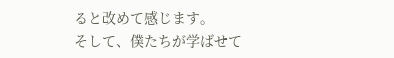ると改めて感じます。
そして、僕たちが学ばせて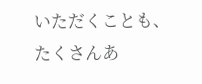いただくことも、たくさんあ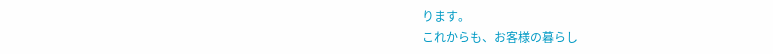ります。
これからも、お客様の暮らし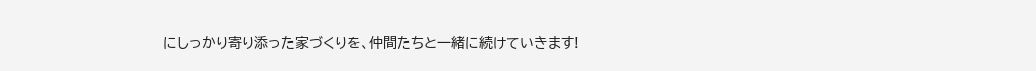にしっかり寄り添った家づくりを、仲間たちと一緒に続けていきます!